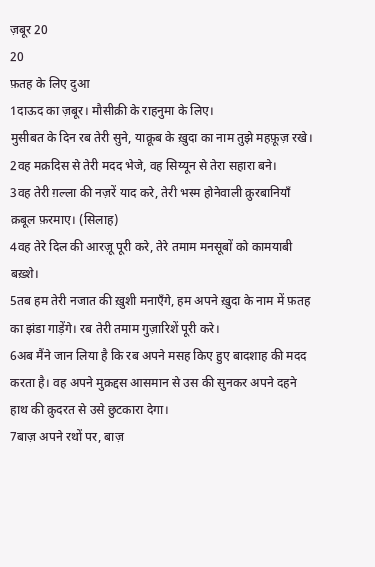ज़बूर 20
20
फ़तह के लिए दुआ
1दाऊद का ज़बूर। मौसीक़ी के राहनुमा के लिए।
मुसीबत के दिन रब तेरी सुने, याक़ूब के ख़ुदा का नाम तुझे महफ़ूज़ रखे।
2वह मक़दिस से तेरी मदद भेजे, वह सिय्यून से तेरा सहारा बने।
3वह तेरी ग़ल्ला की नज़रें याद करे, तेरी भस्म होनेवाली क़ुरबानियाँ क़बूल फ़रमाए। (सिलाह)
4वह तेरे दिल की आरज़ू पूरी करे, तेरे तमाम मनसूबों को कामयाबी बख़्शे।
5तब हम तेरी नजात की ख़ुशी मनाएँगे, हम अपने ख़ुदा के नाम में फ़तह का झंडा गाड़ेंगे। रब तेरी तमाम गुज़ारिशें पूरी करे।
6अब मैंने जान लिया है कि रब अपने मसह किए हुए बादशाह की मदद करता है। वह अपने मुक़द्दस आसमान से उस की सुनकर अपने दहने हाथ की क़ुदरत से उसे छुटकारा देगा।
7बाज़ अपने रथों पर, बाज़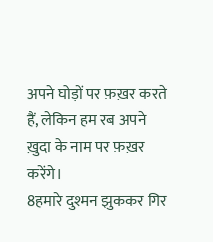अपने घोड़ों पर फ़ख़र करते हैं, लेकिन हम रब अपने ख़ुदा के नाम पर फ़ख़र करेंगे।
8हमारे दुश्मन झुककर गिर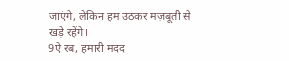जाएंगे, लेकिन हम उठकर मज़बूती से खड़े रहेंगे।
9ऐ रब, हमारी मदद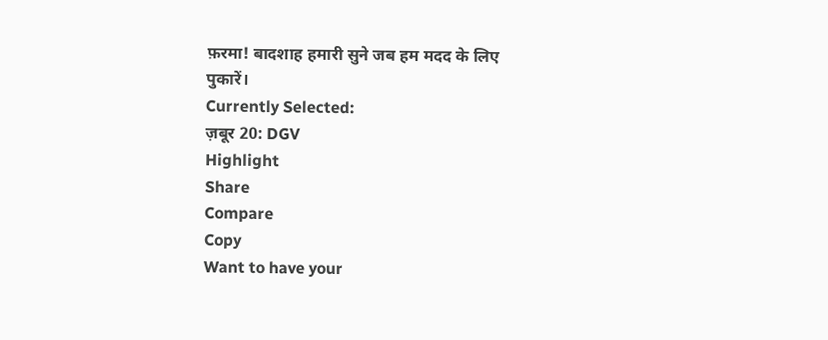फ़रमा! बादशाह हमारी सुने जब हम मदद के लिए पुकारें।
Currently Selected:
ज़बूर 20: DGV
Highlight
Share
Compare
Copy
Want to have your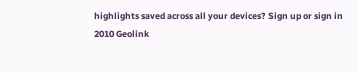highlights saved across all your devices? Sign up or sign in
2010 Geolink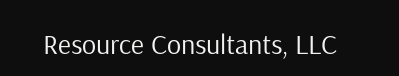Resource Consultants, LLC